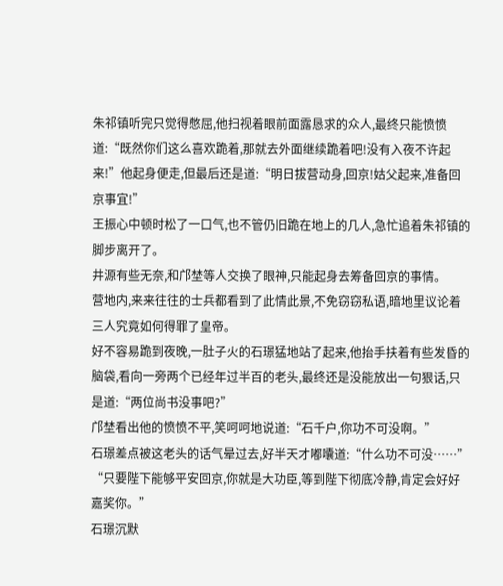朱祁镇听完只觉得憋屈,他扫视着眼前面露恳求的众人,最终只能愤愤道:“既然你们这么喜欢跪着,那就去外面继续跪着吧!没有入夜不许起来!”他起身便走,但最后还是道:“明日拔营动身,回京!姑父起来,准备回京事宜!”
王振心中顿时松了一口气,也不管仍旧跪在地上的几人,急忙追着朱祁镇的脚步离开了。
井源有些无奈,和邝埜等人交换了眼神,只能起身去筹备回京的事情。
营地内,来来往往的士兵都看到了此情此景,不免窃窃私语,暗地里议论着三人究竟如何得罪了皇帝。
好不容易跪到夜晚,一肚子火的石璟猛地站了起来,他抬手扶着有些发昏的脑袋,看向一旁两个已经年过半百的老头,最终还是没能放出一句狠话,只是道:“两位尚书没事吧?”
邝埜看出他的愤愤不平,笑呵呵地说道:“石千户,你功不可没啊。”
石璟差点被这老头的话气晕过去,好半天才嘟囔道:“什么功不可没……”
“只要陛下能够平安回京,你就是大功臣,等到陛下彻底冷静,肯定会好好嘉奖你。”
石璟沉默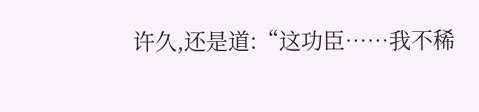许久,还是道:“这功臣……我不稀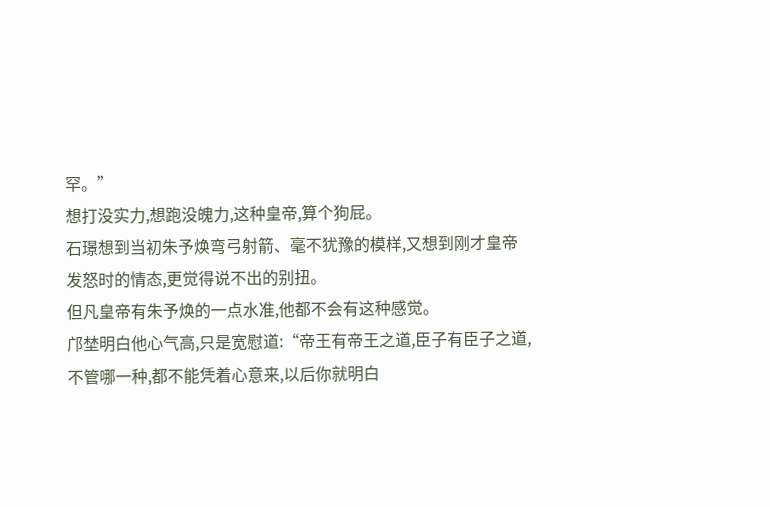罕。”
想打没实力,想跑没魄力,这种皇帝,算个狗屁。
石璟想到当初朱予焕弯弓射箭、毫不犹豫的模样,又想到刚才皇帝发怒时的情态,更觉得说不出的别扭。
但凡皇帝有朱予焕的一点水准,他都不会有这种感觉。
邝埜明白他心气高,只是宽慰道:“帝王有帝王之道,臣子有臣子之道,不管哪一种,都不能凭着心意来,以后你就明白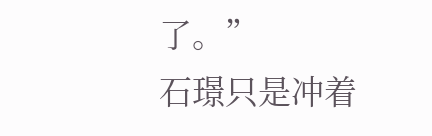了。”
石璟只是冲着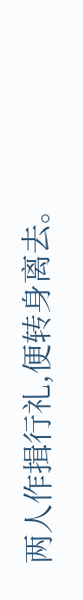两人作揖行礼,便转身离去。